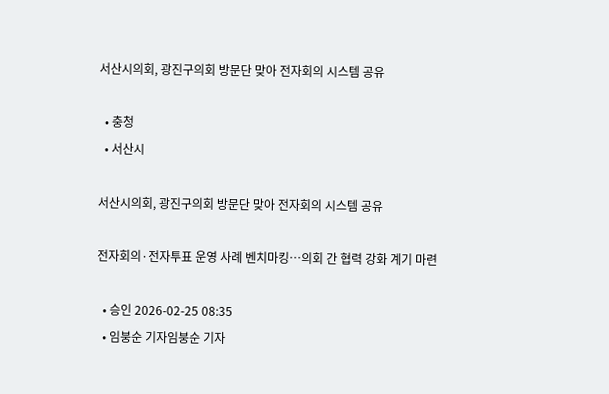서산시의회, 광진구의회 방문단 맞아 전자회의 시스템 공유

  • 충청
  • 서산시

서산시의회, 광진구의회 방문단 맞아 전자회의 시스템 공유

전자회의·전자투표 운영 사례 벤치마킹…의회 간 협력 강화 계기 마련

  • 승인 2026-02-25 08:35
  • 임붕순 기자임붕순 기자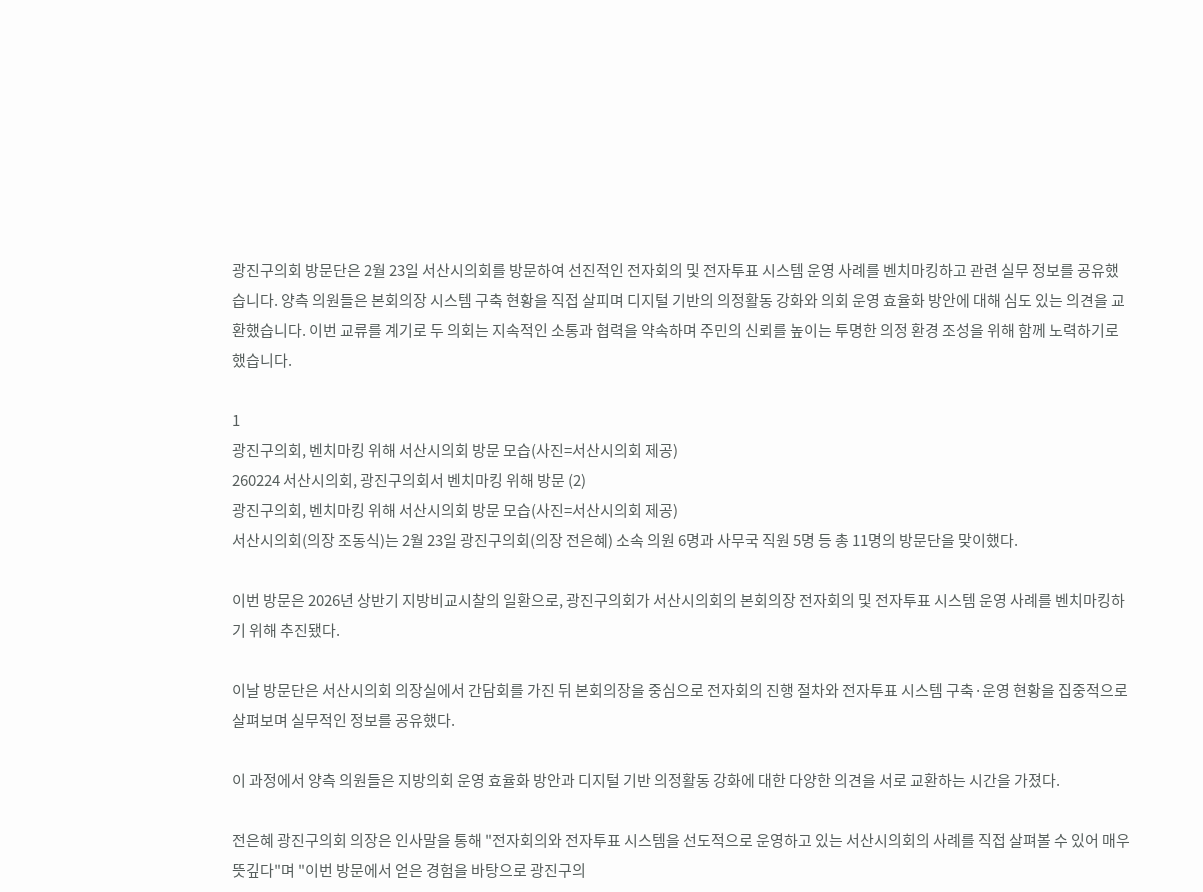광진구의회 방문단은 2월 23일 서산시의회를 방문하여 선진적인 전자회의 및 전자투표 시스템 운영 사례를 벤치마킹하고 관련 실무 정보를 공유했습니다. 양측 의원들은 본회의장 시스템 구축 현황을 직접 살피며 디지털 기반의 의정활동 강화와 의회 운영 효율화 방안에 대해 심도 있는 의견을 교환했습니다. 이번 교류를 계기로 두 의회는 지속적인 소통과 협력을 약속하며 주민의 신뢰를 높이는 투명한 의정 환경 조성을 위해 함께 노력하기로 했습니다.

1
광진구의회, 벤치마킹 위해 서산시의회 방문 모습(사진=서산시의회 제공)
260224 서산시의회, 광진구의회서 벤치마킹 위해 방문 (2)
광진구의회, 벤치마킹 위해 서산시의회 방문 모습(사진=서산시의회 제공)
서산시의회(의장 조동식)는 2월 23일 광진구의회(의장 전은혜) 소속 의원 6명과 사무국 직원 5명 등 총 11명의 방문단을 맞이했다.

이번 방문은 2026년 상반기 지방비교시찰의 일환으로, 광진구의회가 서산시의회의 본회의장 전자회의 및 전자투표 시스템 운영 사례를 벤치마킹하기 위해 추진됐다.

이날 방문단은 서산시의회 의장실에서 간담회를 가진 뒤 본회의장을 중심으로 전자회의 진행 절차와 전자투표 시스템 구축·운영 현황을 집중적으로 살펴보며 실무적인 정보를 공유했다.

이 과정에서 양측 의원들은 지방의회 운영 효율화 방안과 디지털 기반 의정활동 강화에 대한 다양한 의견을 서로 교환하는 시간을 가졌다.

전은혜 광진구의회 의장은 인사말을 통해 "전자회의와 전자투표 시스템을 선도적으로 운영하고 있는 서산시의회의 사례를 직접 살펴볼 수 있어 매우 뜻깊다"며 "이번 방문에서 얻은 경험을 바탕으로 광진구의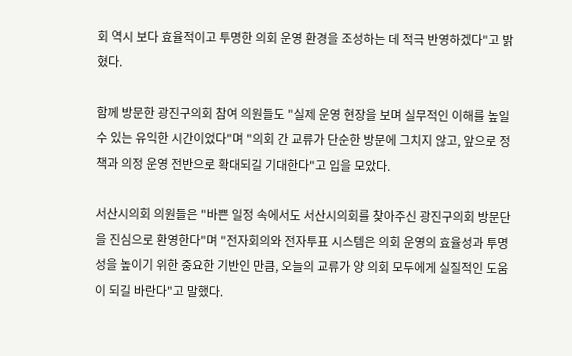회 역시 보다 효율적이고 투명한 의회 운영 환경을 조성하는 데 적극 반영하겠다"고 밝혔다.

함께 방문한 광진구의회 참여 의원들도 "실제 운영 현장을 보며 실무적인 이해를 높일 수 있는 유익한 시간이었다"며 "의회 간 교류가 단순한 방문에 그치지 않고, 앞으로 정책과 의정 운영 전반으로 확대되길 기대한다"고 입을 모았다.

서산시의회 의원들은 "바쁜 일정 속에서도 서산시의회를 찾아주신 광진구의회 방문단을 진심으로 환영한다"며 "전자회의와 전자투표 시스템은 의회 운영의 효율성과 투명성을 높이기 위한 중요한 기반인 만큼, 오늘의 교류가 양 의회 모두에게 실질적인 도움이 되길 바란다"고 말했다.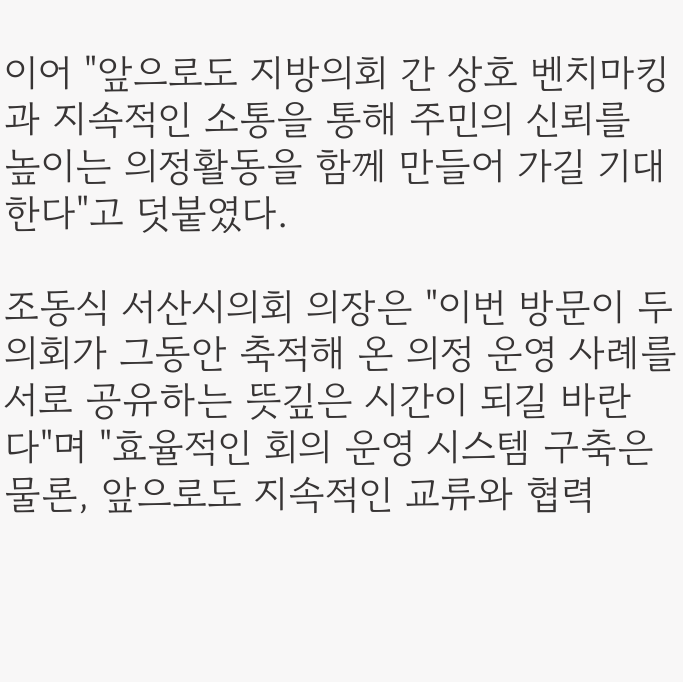이어 "앞으로도 지방의회 간 상호 벤치마킹과 지속적인 소통을 통해 주민의 신뢰를 높이는 의정활동을 함께 만들어 가길 기대한다"고 덧붙였다.

조동식 서산시의회 의장은 "이번 방문이 두 의회가 그동안 축적해 온 의정 운영 사례를 서로 공유하는 뜻깊은 시간이 되길 바란다"며 "효율적인 회의 운영 시스템 구축은 물론, 앞으로도 지속적인 교류와 협력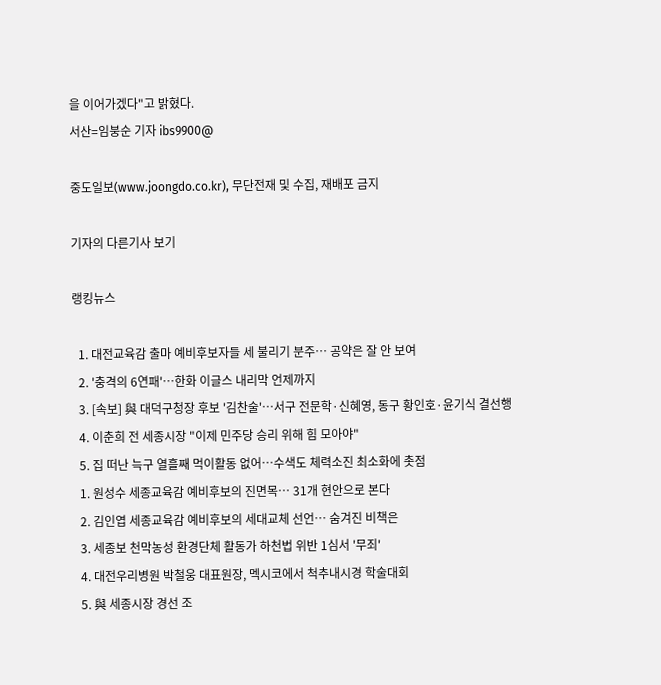을 이어가겠다"고 밝혔다.
서산=임붕순 기자 ibs9900@

중도일보(www.joongdo.co.kr), 무단전재 및 수집, 재배포 금지

기자의 다른기사 보기

랭킹뉴스

  1. 대전교육감 출마 예비후보자들 세 불리기 분주… 공약은 잘 안 보여
  2. '충격의 6연패'…한화 이글스 내리막 언제까지
  3. [속보] 與 대덕구청장 후보 '김찬술'…서구 전문학·신혜영, 동구 황인호·윤기식 결선행
  4. 이춘희 전 세종시장 "이제 민주당 승리 위해 힘 모아야"
  5. 집 떠난 늑구 열흘째 먹이활동 없어…수색도 체력소진 최소화에 촛점
  1. 원성수 세종교육감 예비후보의 진면목… 31개 현안으로 본다
  2. 김인엽 세종교육감 예비후보의 세대교체 선언… 숨겨진 비책은
  3. 세종보 천막농성 환경단체 활동가 하천법 위반 1심서 '무죄'
  4. 대전우리병원 박철웅 대표원장, 멕시코에서 척추내시경 학술대회
  5. 與 세종시장 경선 조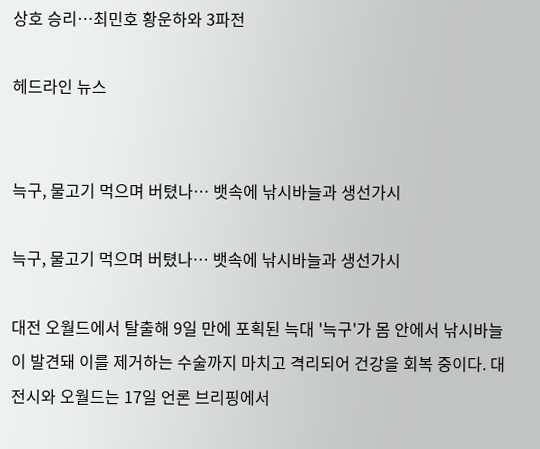상호 승리…최민호 황운하와 3파전

헤드라인 뉴스


늑구, 물고기 먹으며 버텼나… 뱃속에 낚시바늘과 생선가시

늑구, 물고기 먹으며 버텼나… 뱃속에 낚시바늘과 생선가시

대전 오월드에서 탈출해 9일 만에 포획된 늑대 '늑구'가 몸 안에서 낚시바늘이 발견돼 이를 제거하는 수술까지 마치고 격리되어 건강을 회복 중이다. 대전시와 오월드는 17일 언론 브리핑에서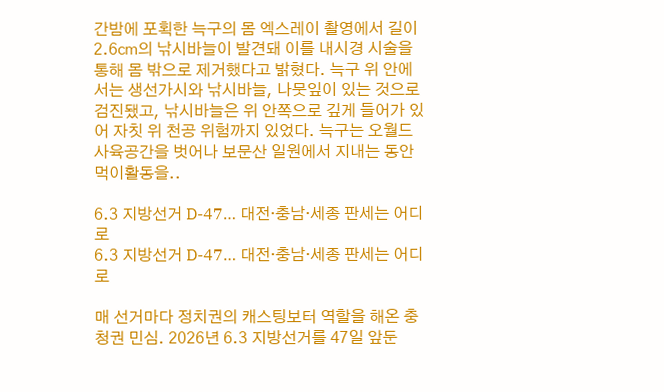간밤에 포획한 늑구의 몸 엑스레이 촬영에서 길이 2.6㎝의 낚시바늘이 발견돼 이를 내시경 시술을 통해 몸 밖으로 제거했다고 밝혔다. 늑구 위 안에서는 생선가시와 낚시바늘, 나뭇잎이 있는 것으로 검진됐고, 낚시바늘은 위 안쪽으로 깊게 들어가 있어 자칫 위 천공 위험까지 있었다. 늑구는 오월드 사육공간을 벗어나 보문산 일원에서 지내는 동안 먹이활동을..

6.3 지방선거 D-47… 대전·충남·세종 판세는 어디로
6.3 지방선거 D-47… 대전·충남·세종 판세는 어디로

매 선거마다 정치권의 캐스팅보터 역할을 해온 충청권 민심. 2026년 6.3 지방선거를 47일 앞둔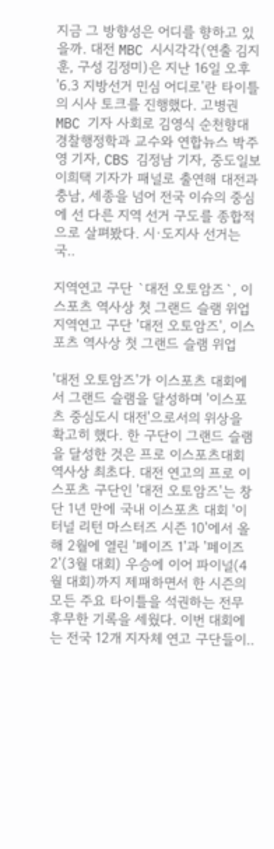지금 그 방향성은 어디를 향하고 있을까. 대전 MBC 시시각각(연출 김지훈, 구성 김정미)은 지난 16일 오후 '6.3 지방선거 민심 어디로'란 타이틀의 시사 토크를 진행했다. 고병권 MBC 기자 사회로 김영식 순천향대 경찰행정학과 교수와 연합뉴스 박주영 기자, CBS 김정남 기자, 중도일보 이희택 기자가 패널로 출연해 대전과 충남, 세종을 넘어 전국 이슈의 중심에 선 다른 지역 선거 구도를 종합적으로 살펴봤다. 시·도지사 선거는 국..

지역연고 구단 `대전 오토암즈`, 이스포츠 역사상 첫 그랜드 슬램 위업
지역연고 구단 '대전 오토암즈', 이스포츠 역사상 첫 그랜드 슬램 위업

'대전 오토암즈'가 이스포츠 대회에서 그랜드 슬램을 달성하며 '이스포츠 중심도시 대전'으로서의 위상을 확고히 했다. 한 구단이 그랜드 슬램을 달성한 것은 프로 이스포츠대회 역사상 최초다. 대전 연고의 프로 이스포츠 구단인 '대전 오토암즈'는 창단 1년 만에 국내 이스포츠 대회 '이터널 리턴 마스터즈 시즌 10'에서 올해 2월에 열린 '페이즈 1'과 '페이즈 2'(3월 대회) 우승에 이어 파이널(4월 대회)까지 제패하면서 한 시즌의 모든 주요 타이틀을 석권하는 전무후무한 기록을 세웠다. 이번 대회에는 전국 12개 지자체 연고 구단들이..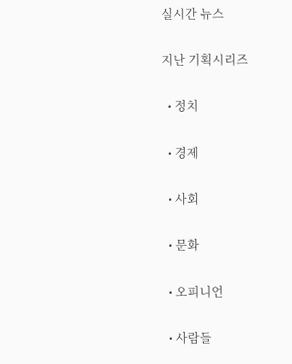실시간 뉴스

지난 기획시리즈

  • 정치

  • 경제

  • 사회

  • 문화

  • 오피니언

  • 사람들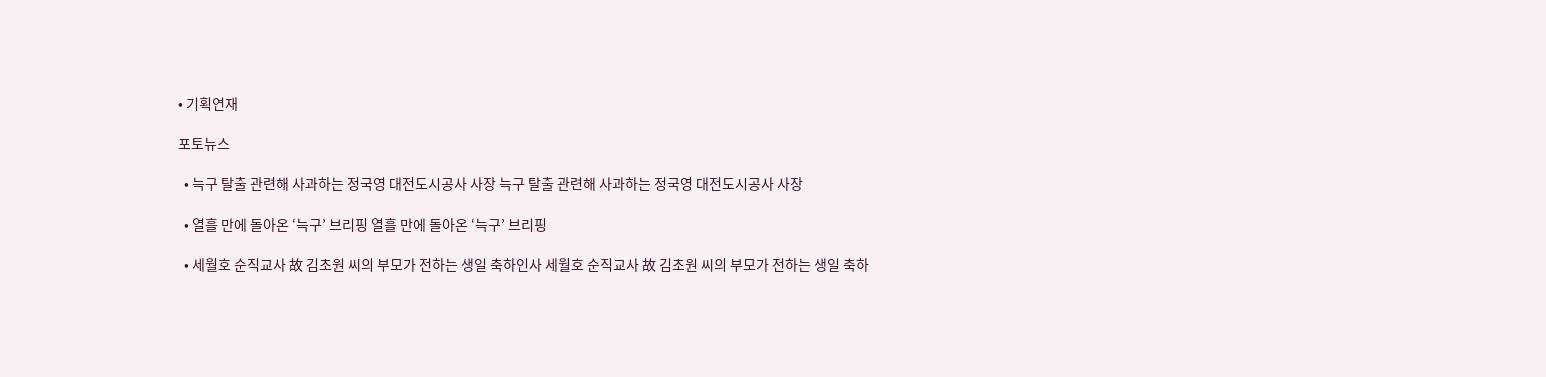• 기획연재

포토뉴스

  • 늑구 탈출 관련해 사과하는 정국영 대전도시공사 사장 늑구 탈출 관련해 사과하는 정국영 대전도시공사 사장

  • 열흘 만에 돌아온 ‘늑구’ 브리핑 열흘 만에 돌아온 ‘늑구’ 브리핑

  • 세월호 순직교사 故 김초원 씨의 부모가 전하는 생일 축하인사 세월호 순직교사 故 김초원 씨의 부모가 전하는 생일 축하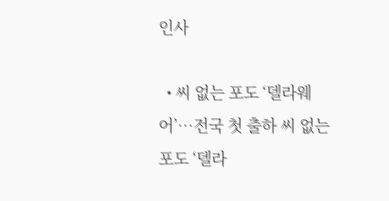인사

  • 씨 없는 포도 ‘델라웨어’…전국 첫 출하 씨 없는 포도 ‘델라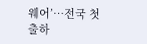웨어’…전국 첫 출하